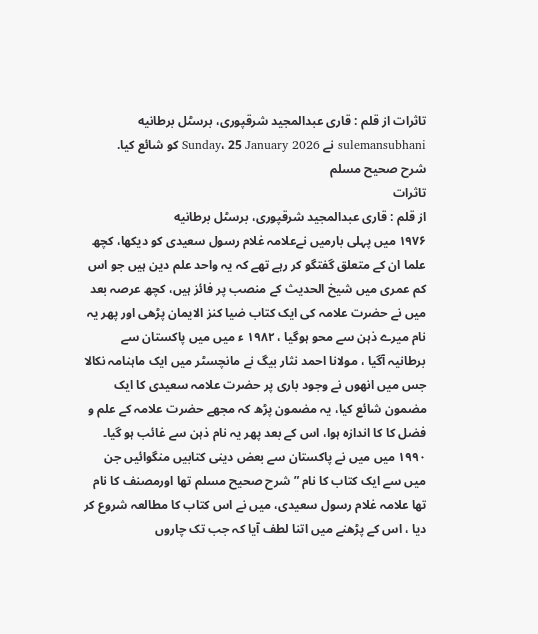تاثرات از قلم : قاری عبدالمجید شرقپوری، برسٹل برطانیه
sulemansubhani نے Sunday، 25 January 2026 کو شائع کیا.
شرح صحیح مسلم
تاثرات
از قلم : قاری عبدالمجید شرقپوری، برسٹل برطانیه
۱۹۷۶ میں پہلی بارمیں نےعلامہ غلام رسول سعیدی کو دیکھا، کچھ علما ان کے متعلق گفتگو کر رہے تھے کہ یہ واحد علم دین ہیں جو اس کم عمری میں شیخ الحدیث کے منصب پر فائز ہیں، کچھ عرصہ بعد میں نے حضرت علامہ کی ایک کتاب ضیا کنز الایمان پڑھی اور پھر یہ نام میرے ذہن سے محو ہوگیا ، ۱۹۸۲ ء میں میں پاکستان سے برطانیہ آگیا ، مولانا احمد نثار بیگ نے مانچسٹر میں ایک ماہنامہ نکالا جس میں انھوں نے وجود باری پر حضرت علامہ سعیدی کا ایک مضمون شائع کیا، یہ مضمون پڑھ کہ مجھے حضرت علامہ کے علم و فضل کا کا اندازہ ہوا، اس کے بعد پھر یہ نام ذہن سے غائب ہو گیا۔
۱۹۹۰ میں میں نے پاکستان سے بعض دینی کتابیں منگوائیں جن میں سے ایک کتاب کا نام ” شرح صحیح مسلم تھا اورمصنف کا نام تھا علامہ غلام رسول سعیدی، میں نے اس کتاب کا مطالعہ شروع کر دیا ، اس کے پڑھنے میں اتنا لطف آیا کہ جب تک چاروں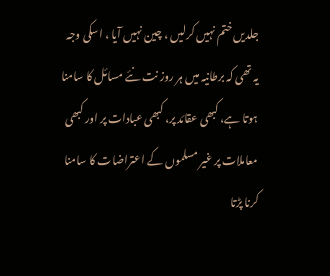جلدیں ختم نہیں کرلیں ، چین نہیں آیا ، اسکی وجہ یہ تھی کہ برطانیہ میں ہر روز نت نئے مسائل کا سامنا ہوتا ہے، کبھی عقائد پر، کبھی عبادات پر اور کبھی معاملات پر غیر مسلموں کے اعتراضات کا سامنا کرنا پڑتا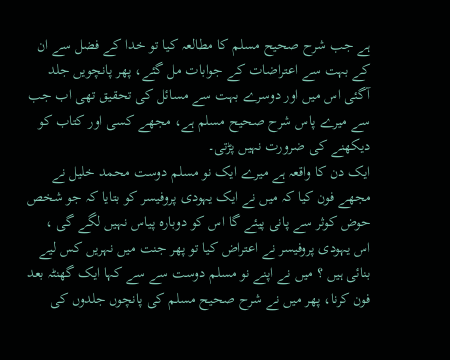ہے جب شرح صحیح مسلم کا مطالعہ کیا تو خدا کے فضل سے ان کے بہت سے اعتراضات کے جوابات مل گئے، پھر پانچویں جلد آگئی اس میں اور دوسرے بہت سے مسائل کی تحقیق تھی اب جب سے میرے پاس شرح صحیح مسلم ہے، مجھے کسی اور کتاب کو دیکھنے کی ضرورت نہیں پڑتی۔
ایک دن کا واقعہ ہے میرے ایک نو مسلم دوست محمد خلیل نے مجھے فون کیا کہ میں نے ایک یہودی پروفیسر کو بتایا کہ جو شخص حوض کوثر سے پانی پیئے گا اس کو دوبارہ پیاس نہیں لگے گی ، اس یہودی پروفیسر نے اعتراض کیا تو پھر جنت میں نہریں کس لیے بنائی ہیں ؟ میں نے اپنے نو مسلم دوست سے سے کہا ایک گھنٹہ بعد فون کرنا، پھر میں نے شرح صحیح مسلم کی پانچوں جلدوں کی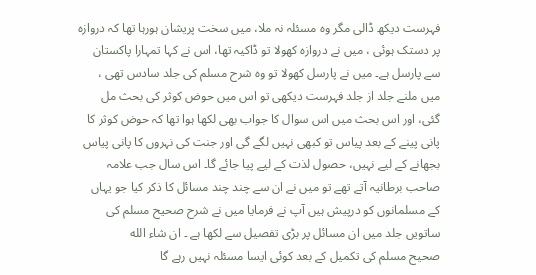فہرست دیکھ ڈالی مگر وہ مسئلہ نہ ملا، میں سخت پریشان ہورہا تھا کہ دروازہ پر دستک ہوئی ، میں نے دروازہ کھولا تو ڈاکیہ تھا، اس نے کہا تمہارا پاکستان سے پارسل ہے۔ میں نے پارسل کھولا تو وہ شرح مسلم کی جلد سادس تھی ، میں ملنے جلد از جلد فہرست دیکھی تو اس میں حوض کوثر کی بحث مل گئی، اور اس بحث میں اس سوال کا جواب بھی لکھا ہوا تھا کہ حوض کوثر کا پانی پینے کے بعد پیاس تو کبھی نہیں لگے گی اور جنت کی نہروں کا پانی پیاس بجھانے کے لیے نہیں، حصول لذت کے لیے پیا جائے گا۔ اس سال جب علامہ صاحب برطانیہ آتے تھے تو میں نے ان سے چند چند مسائل کا ذکر کیا جو یہاں کے مسلمانوں کو درپیش ہیں آپ نے فرمایا میں نے شرح صحیح مسلم کی ساتویں جلد میں ان مسائل پر بڑی تفصیل سے لکھا ہے ۔ ان شاء الله
صحیح مسلم کی تکمیل کے بعد کوئی ایسا مسئلہ نہیں رہے گا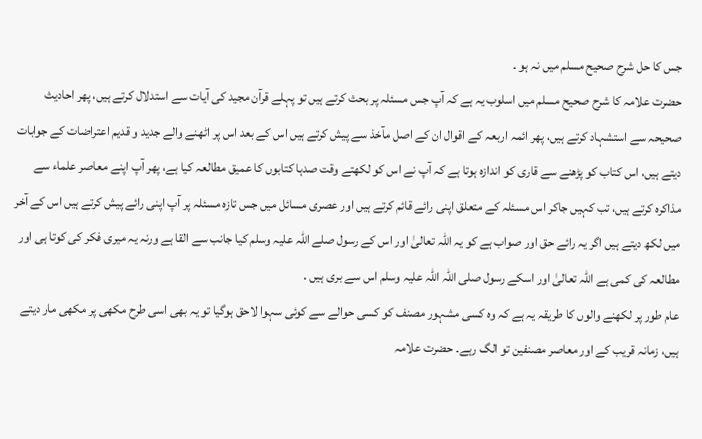جس کا حل شرح صحیح مسلم میں نہ ہو ۔
حضرت علامہ کا شرح صحیح مسلم میں اسلوب یہ ہے کہ آپ جس مسئلہ پر بحث کرتے ہیں تو پہلے قرآن مجید کی آیات سے استدلال کرتے ہیں، پھر احادیث صحیحہ سے استشہاد کرتے ہیں، پھر ائمہ اربعہ کے اقوال ان کے اصل مآخذ سے پیش کرتے ہیں اس کے بعد اس پر اٹھنے والے جدید و قدیم اعتراضات کے جوابات دیتے ہیں، اس کتاب کو پڑھنے سے قاری کو اندازہ ہوتا ہے کہ آپ نے اس کو لکھتے وقت صدہا کتابوں کا عمیق مطالعہ کیا ہے، پھر آپ اپنے معاصر علماء سے مذاکرہ کرتے ہیں، تب کہیں جاکر اس مسئلہ کے متعلق اپنی رائے قائم کرتے ہیں اور عصری مسائل میں جس تازہ مسئلہ پر آپ اپنی رائے پیش کرتے ہیں اس کے آخر میں لکھ دیتے ہیں اگر یہ رائے حق اور صواب ہے کو یہ اللہ تعالیٰ اور اس کے رسول صلے اللہ علیہ وسلم کیا جانب سے القا ہے ورنہ یہ میری فکر کی کوتا ہی اور مطالعہ کی کمی ہے اللہ تعالیٰ اور اسکے رسول صلی اللہ اللہ علیہ وسلم اس سے بری ہیں .
عام طور پر لکھنے والوں کا طریقہ یہ ہے کہ وہ کسی مشہور مصنف کو کسی حوالے سے کوئی سہوا لاحق ہوگیا تو یہ بھی اسی طرح مکھی پر مکھی مار دیتے ہیں، زمانہ قریب کے اور معاصر مصنفین تو الگ رہے۔ حضرت علامہ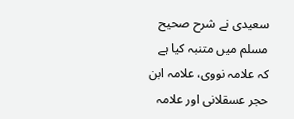سعیدی نے شرح صحیح مسلم میں متنبہ کیا ہے کہ علامہ نووی، علامہ ابن حجر عسقلانی اور علامہ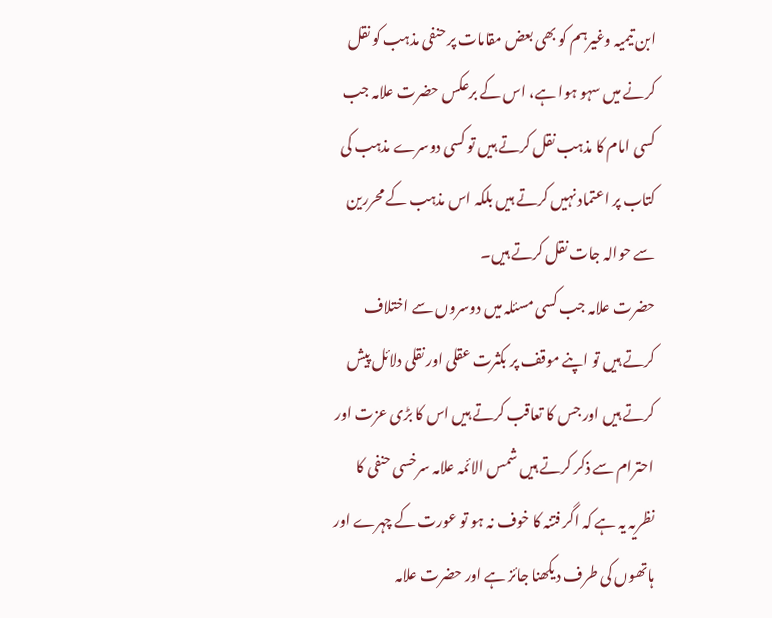ابن تیمیہ وغیرہم کو بھی بعض مقامات پر حنفی مذہب کو نقل کرنے میں سہو ہوا ہے، اس کے برعکس حضرت علامہ جب کسی امام کا مذہب نقل کرتے ہیں تو کسی دوسرے مذہب کی کتاب پر اعتماد نہیں کرتے ہیں بلکہ اس مذہب کے محررین سے حوالہ جات نقل کرتے ہیں۔
حضرت علامہ جب کسی مسئلہ میں دوسروں سے اختلاف کرتے ہیں تو اپنے موقف پر بکثرت عقلی اور نقلی دلائل پیش کرتے ہیں اور جس کا تعاقب کرتے ہیں اس کا بڑی عزت اور احترام سے ذکر کرتے ہیں شمس الائمہ علامہ سرخسی حنفی کا نظریہ یہ ہے کہ اگر فتنہ کا خوف نہ ہو تو عورت کے چہرے اور ہاتھوں کی طرف دیکھنا جائز ہے اور حضرت علامہ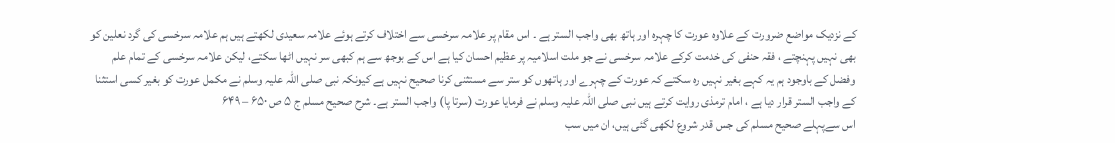کے نزدیک مواضع ضرورت کے علاوہ عورت کا چہرہ اور ہاتھ بھی واجب الستر ہے ۔ اس مقام پر علامہ سرخسی سے اختلاف کرتے ہوئے علامہ سعیدی لکھتے ہیں ہم علامہ سرخسی کی گرد نعلین کو بھی نہیں پہنچتے ، فقہ حنفی کی خدمت کرکے علامہ سرخسی نے جو ملت اسلامیہ پر عظیم احسان کیا ہے اس کے بوجھ سے ہم کبھی سر نہیں اٹھا سکتے، لیکن علامہ سرخسی کے تمام علم وفضل کے باوجود ہم یہ کہے بغیر نہیں رہ سکتے کہ عورت کے چہرے اور ہاتھوں کو ستر سے مستثنی کرنا صحیح نہیں ہے کیونکہ نبی صلی اللہ علیہ وسلم نے مکمل عورت کو بغیر کسی استثنا کے واجب الستر قرار دیا ہے ، امام ترمذی روایت کرتے ہیں نبی صلی اللہ علیہ وسلم نے فرمایا عورت (سرتا پا) واجب الستر ہے۔ شرح صحیح مسلم ج ۵ ص ۶۵۰ – ۶۴۹
اس سےپہلے صحیح مسلم کی جس قدر شروع لکھی گئی ہیں، ان میں سب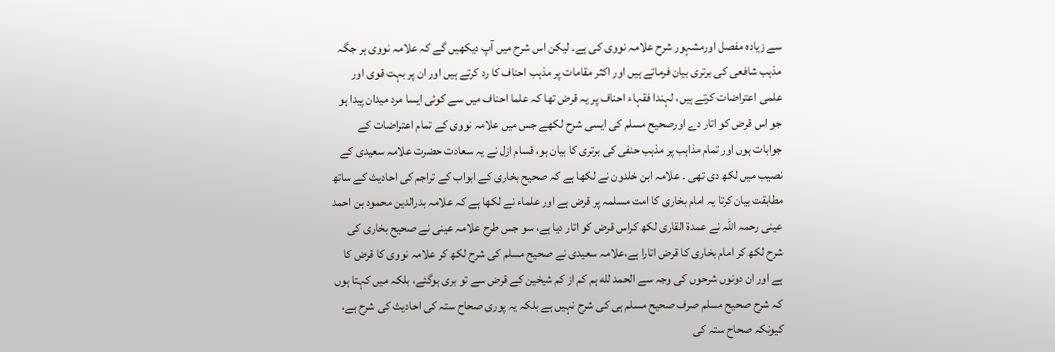سے زیادہ مفصل اورمشہور شرح علامہ نووی کی ہے۔ لیکن اس شرح میں آپ دیکھیں گے کہ علامہ نووی ہر جگہ مذہب شافعی کی برتری بیان فرماتے ہیں اور اکثر مقامات پر مذہب احناف کا رد کرتے ہیں اور ان پر بہت قوی اور علمی اعتراضات کرتے ہیں، لہندا فقہاء احناف پر یہ قرض تھا کہ علما احناف میں سے کوئی ایسا مرد میدان پیدا ہو جو اس قرض کو اتار دے اورصحیح مسلم کی ایسی شرح لکھے جس میں علامہ نووی کے تمام اعتراضات کے جوابات ہوں اور تمام مذاہب پر مذہب حنفی کی برتری کا بیان ہو، قسام ازل نے یہ سعادت حضرت علامہ سعیدی کے نصیب میں لکھ دی تھی ۔ علامہ ابن خلدون نے لکھا ہے کہ صحیح بخاری کے ابواب کے تراجم کی احادیث کے ساتھ مطابقت بیان کرتا یہ امام بخاری کا امت مسلمہ پر قرض ہے اور علماء نے لکھا ہے کہ علامہ بدرالدین محمود بن احمد عینی رحمہ اللہ نے عمدۃ القاری لکھ کراس قرض کو اتار دیا ہے، سو جس طرح علامہ عینی نے صحیح بخاری کی شرح لکھ کر امام بخاری کا قرض اتارا ہے،علامہ سعیدی نے صحیح مسلم کی شرح لکھ کر علامہ نووی کا قرض کا ہے اور ان دونوں شرحوں کی وجہ سے الحمد لله ہم کم از کم شیخین کے قرض سے تو بری ہوگئے، بلکہ میں کہتا ہوں کہ شرح صحیح مسلم صرف صحیح مسلم ہی کی شرح نہیں ہے بلکہ یہ پوری صحاح ستہ کی احادیث کی شرح ہے، کیونکہ صحاح ستہ کی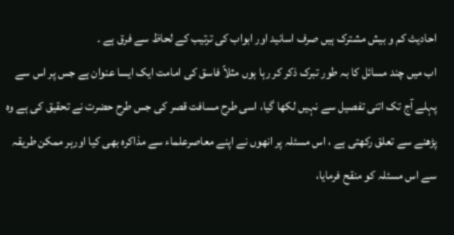احادیث کم و بیش مشترک ہیں صرف اسانید اور ابواب کی ترتیب کے لحاظ سے فرق ہے ۔
اب میں چند مسائل کا بہ طور تبرک ذکر کر رہا ہوں مثلاً فاسق کی امامت ایک ایسا عنوان ہے جس پر اس سے پہلے آج تک اتنی تفصیل سے نہیں لکھا گیا، اسی طرح مسافت قصر کی جس طرح حضرت نے تحقیق کی ہے وہ پڑھنے سے تعلق رکھتی ہے ، اس مسئلہ پر انھوں نے اپنے معاصرعلماء سے مذاکرہ بھی کیا اورہر ممکن طریقہ سے اس مسئلہ کو منقح فرمایا،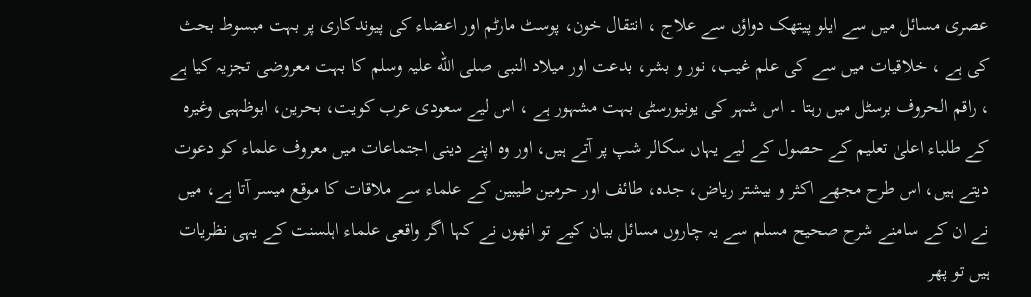عصری مسائل میں سے ایلو پیتھک دواؤں سے علاج ، انتقال خون، پوسٹ مارٹم اور اعضاء کی پیوندکاری پر بہت مبسوط بحث کی ہے ، خلاقیات میں سے کی علم غیب، نور و بشر، بدعت اور میلاد النبی صلی الله علیہ وسلم کا بہت معروضی تجزیہ کیا ہے ، راقم الحروف برسٹل میں رہتا ۔ اس شہر کی یونیورسٹی بہت مشہور ہے ، اس لیے سعودی عرب کویت، بحرین، ابوظہبی وغیرہ کے طلباء اعلیٰ تعلیم کے حصول کے لیے یہاں سکالر شپ پر آتے ہیں، اور وہ اپنے دینی اجتماعات میں معروف علماء کو دعوت دیتے ہیں، اس طرح مجھے اکثر و بیشتر ریاض، جدہ، طائف اور حرمین طیبین کے علماء سے ملاقات کا موقع میسر آتا ہے، میں نے ان کے سامنے شرح صحیح مسلم سے یہ چاروں مسائل بیان کیے تو انھوں نے کہا اگر واقعی علماء اہلسنت کے یہی نظریات ہیں تو پھر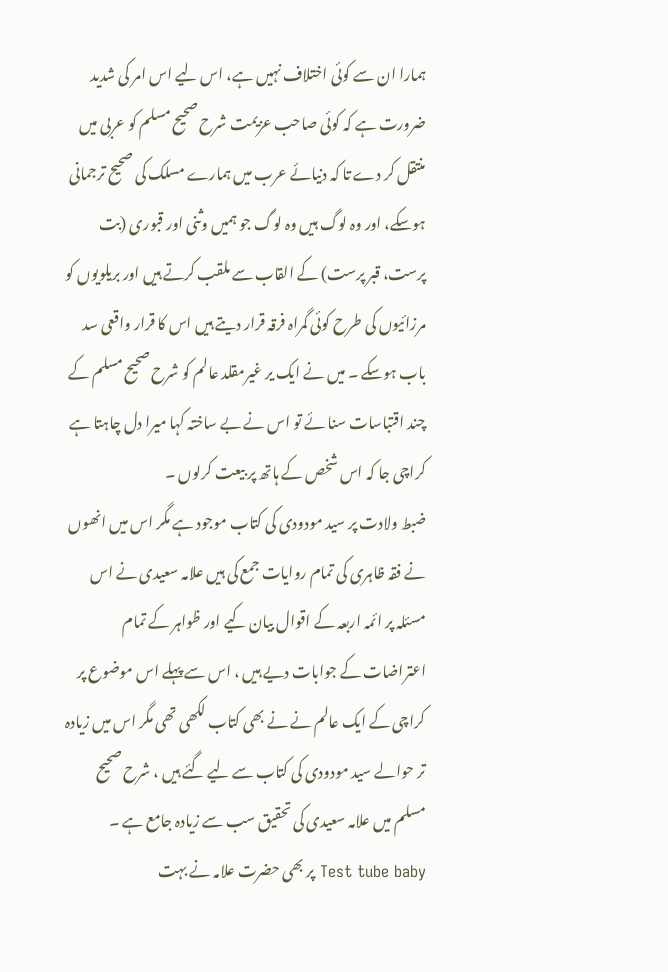ہمارا ان سے کوئی اختلاف نہیں ہے، اس لیے اس امر کی شدید ضرورت ہے کہ کوئی صاحب عزیمت شرح صحیح مسلم کو عربی میں منتقل کر دے تا کہ دنیائے عرب میں ہمارے مسلک کی صحیح ترجمانی ہوسکے، اور وہ لوگ ہیں وہ لوگ جو ہمیں وثنی اور قبوری (بت پرست، قبر پرست) کے القاب سے ملقب کرتے ہیں اور بریلویوں کو مرزائیوں کی طرح کوئی گمراہ فرقہ قرار دیتے ہیں اس کا قرار واقعی سد باب ہوسکے ۔ میں نے ایک یر غیرمقلد عالم کو شرح صحیح مسلم کے چند اقتباسات سنا ئے تو اس نے بے ساختہ کہا میرا دل چاہتا ہے کراچی جا کہ اس شخص کے ہاتھ پر بیعت کرلوں ۔
ضبط ولادت پر سید مودودی کی کتاب موجود ہے مگر اس میں انھوں نے فقہ ظاہری کی تمام روایات جمع کی ہیں علامہ سعیدی نے اس مسئلہ پر ائمہ اربعہ کے اقوال بیان کیے اور ظواہر کے تمام اعتراضات کے جوابات دیے ہیں ، اس سے پہلے اس موضوع پر کراچی کے ایک عالم نے نے بھی کتاب لکھی تھی مگر اس میں زیادہ تر حوالے سید مودودی کی کتاب سے لیے گئے ہیں ، شرح صحیح مسلم میں علامہ سعیدی کی تحقیق سب سے زیادہ جامع ہے ۔
Test tube baby پر بھی حضرت علامہ نے بہت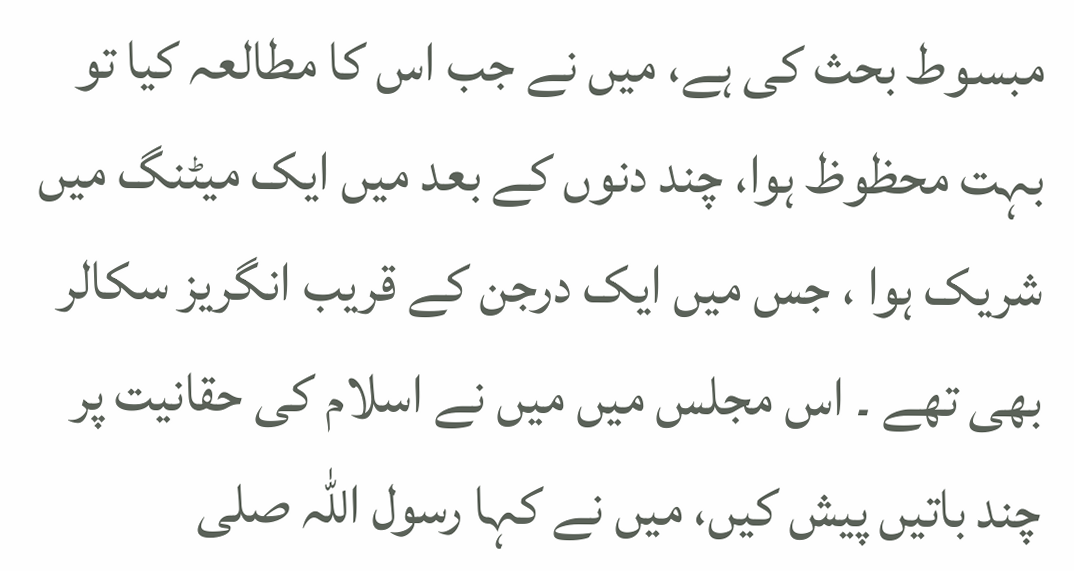مبسوط بحث کی ہے، میں نے جب اس کا مطالعہ کیا تو بہت محظوظ ہوا، چند دنوں کے بعد میں ایک میٹنگ میں شریک ہوا ، جس میں ایک درجن کے قریب انگریز سکالر بھی تھے ۔ اس مجلس میں میں نے اسلام کی حقانیت پر چند باتیں پیش کیں، میں نے کہا رسول اللہ صلی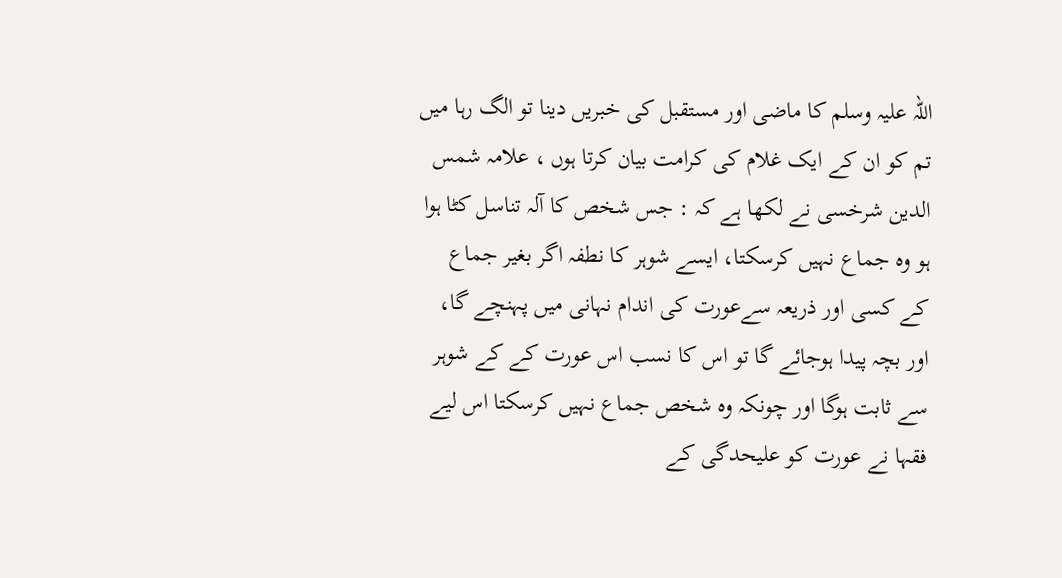اللہ علیہ وسلم کا ماضی اور مستقبل کی خبریں دینا تو الگ رہا میں تم کو ان کے ایک غلام کی کرامت بیان کرتا ہوں ، علامہ شمس الدین شرخسی نے لکھا ہے کہ : جس شخص کا آلہ تناسل کٹا ہوا ہو وہ جماع نہیں کرسکتا، ایسے شوہر کا نطفہ اگر بغیر جماع کے کسی اور ذریعہ سےعورت کی اندام نہانی میں پہنچے گا، اور بچہ پیدا ہوجائے گا تو اس کا نسب اس عورت کے کے شوہر سے ثابت ہوگا اور چونکہ وہ شخص جماع نہیں کرسکتا اس لیے فقہا نے عورت کو علیحدگی کے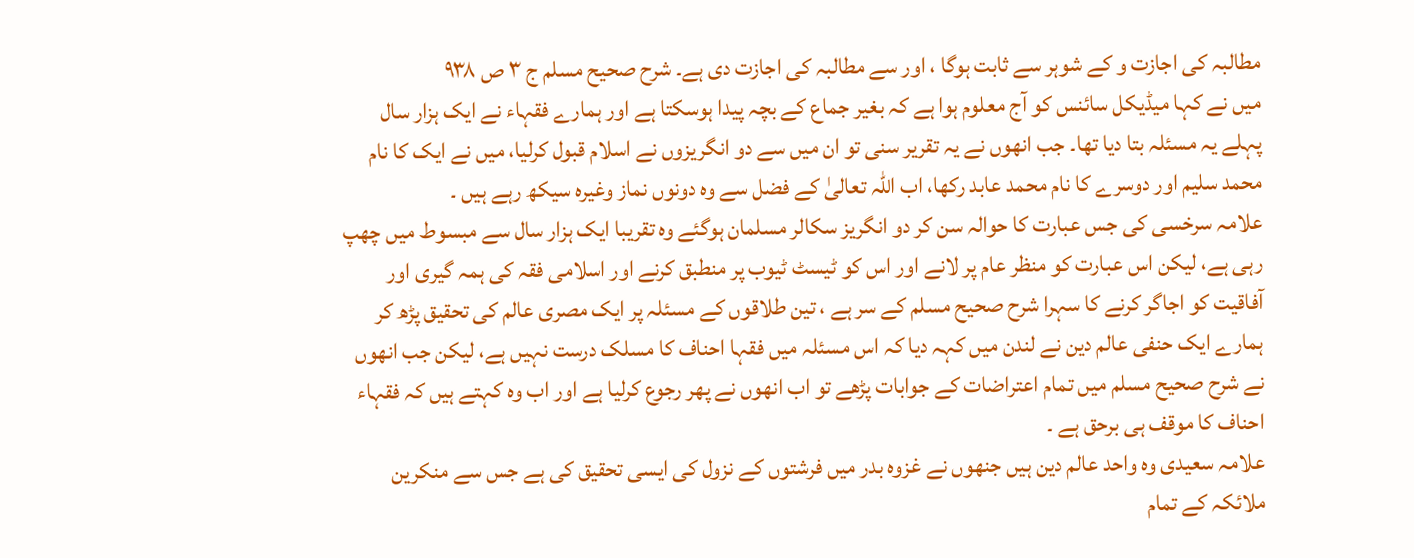مطالبہ کی اجازت و کے شوہر سے ثابت ہوگا ، اور سے مطالبہ کی اجازت دی ہے۔ شرح صحیح مسلم ج ۳ ص ۹۳۸
میں نے کہا میڈیکل سائنس کو آج معلوم ہوا ہے کہ بغیر جماع کے بچہ پیدا ہوسکتا ہے اور ہمارے فقہاء نے ایک ہزار سال پہلے یہ مسئلہ بتا دیا تھا۔ جب انھوں نے یہ تقریر سنی تو ان میں سے دو انگریزوں نے اسلام قبول کرلیا، میں نے ایک کا نام محمد سلیم اور دوسرے کا نام محمد عابد رکھا، اب اللہ تعالیٰ کے فضل سے وہ دونوں نماز وغیرہ سیکھ رہے ہیں ۔
علامہ سرخسی کی جس عبارت کا حوالہ سن کر دو انگریز سکالر مسلمان ہوگئے وہ تقریبا ایک ہزار سال سے مبسوط میں چھپ رہی ہے، لیکن اس عبارت کو منظر عام پر لانے اور اس کو ٹیسٹ ٹیوب پر منطبق کرنے اور اسلامی فقہ کی ہمہ گیری اور آفاقیت کو اجاگر کرنے کا سہرا شرح صحیح مسلم کے سر ہے ، تین طلاقوں کے مسئلہ پر ایک مصری عالم کی تحقیق پڑھ کر ہمارے ایک حنفی عالم دین نے لندن میں کہہ دیا کہ اس مسئلہ میں فقہا احناف کا مسلک درست نہیں ہے، لیکن جب انھوں نے شرح صحیح مسلم میں تمام اعتراضات کے جوابات پڑھے تو اب انھوں نے پھر رجوع کرلیا ہے اور اب وہ کہتے ہیں کہ فقہاء احناف کا موقف ہی برحق ہے ۔
علامہ سعیدی وہ واحد عالم دین ہیں جنھوں نے غزوہ بدر میں فرشتوں کے نزول کی ایسی تحقیق کی ہے جس سے منکرین ملائکہ کے تمام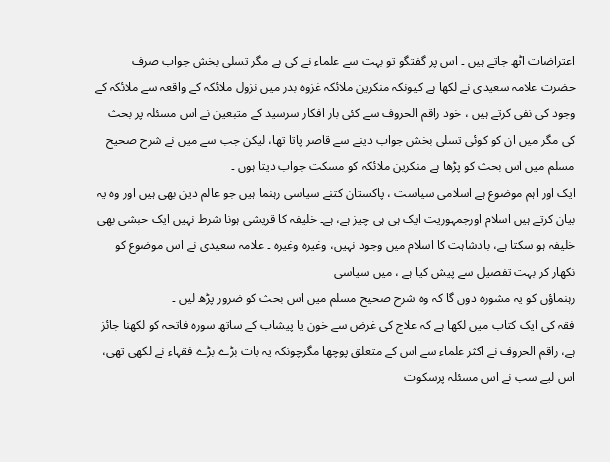اعتراضات اٹھ جاتے ہیں ۔ اس پر گفتگو تو بہت سے علماء نے کی ہے مگر تسلی بخش جواب صرف حضرت علامہ سعیدی نے لکھا ہے کیونکہ منکرین ملائکہ غزوہ بدر میں نزول ملائکہ کے واقعہ سے ملائکہ کے وجود کی نفی کرتے ہیں ، خود راقم الحروف سے کئی بار افکار سرسید کے متبعین نے اس مسئلہ پر بحث کی مگر میں ان کو کوئی تسلی بخش جواب دینے سے قاصر پاتا تھا، لیکن جب سے میں نے شرح صحیح مسلم میں اس بحث کو پڑھا ہے منکرین ملائکہ کو مسکت جواب دیتا ہوں ۔
ایک اور اہم موضوع ہے اسلامی سیاست ، پاکستان کتنے سیاسی رہنما ہیں جو عالم دین بھی ہیں اور وہ یہ بیان کرتے ہیں اسلام اورجمہوریت ایک ہی ہی چیز ہے، ہے۔ خلیفہ کا قریشی ہونا شرط نہیں ایک حبشی بھی خلیفہ ہو سکتا ہے، بادشاہت کا اسلام میں وجود نہیں، وغیرہ وغیرہ ۔ علامہ سعیدی نے اس موضوع کو نکھار کر بہت تفصیل سے پیش کیا ہے ، میں سیاسی
رہنماؤں کو یہ مشورہ دوں گا کہ وہ شرح صحیح مسلم میں اس بحث کو ضرور پڑھ لیں ۔
فقہ کی ایک کتاب میں لکھا ہے کہ علاج کی غرض سے خون یا پیشاب کے ساتھ سورہ فاتحہ کو لکھنا جائز ہے، راقم الحروف نے اکثر علماء سے اس کے متعلق پوچھا مگرچونکہ یہ بات بڑے بڑے فقہاء نے لکھی تھی، اس لیے سب نے اس مسئلہ پرسکوت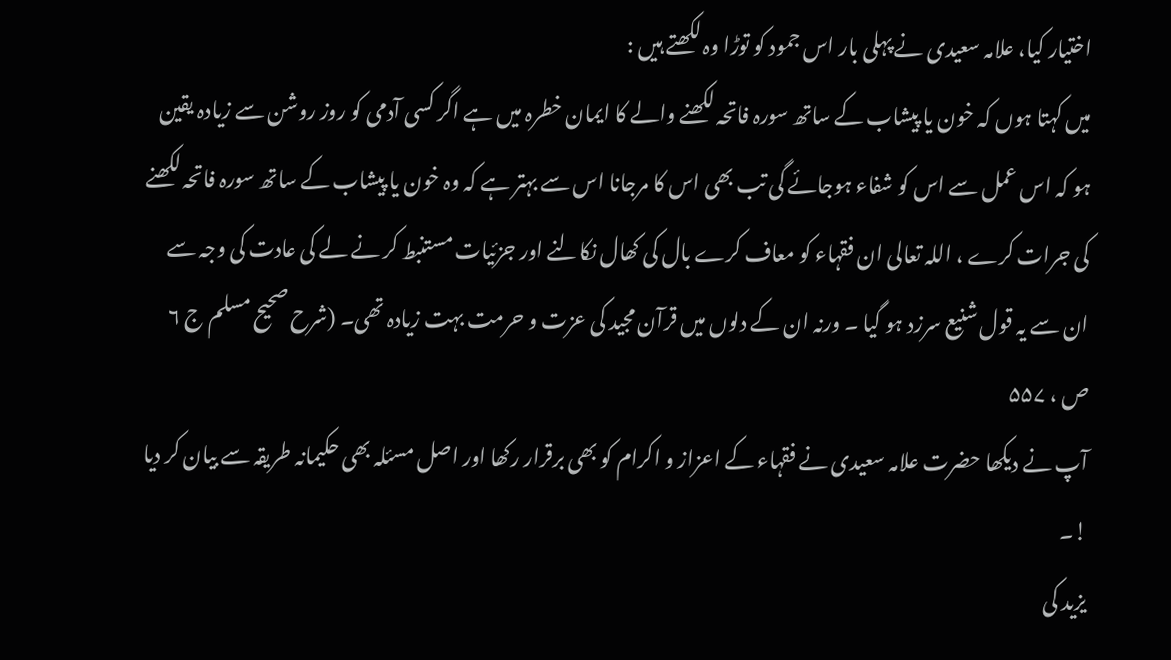اختیار کیا، علامہ سعیدی نے پہلی بار اس جمود کو توڑا وہ لکھتے ہیں :
میں کہتا ہوں کہ خون یا پیشاب کے ساتھ سورہ فاتحہ لکھنے والے کا ایمان خطرہ میں ہے اگر کسی آدمی کو روز روشن سے زیادہ یقین ہو کہ اس عمل سے اس کو شفاء ہوجائے گی تب بھی اس کا مرجانا اس سے بہتر ہے کہ وہ خون یا پیشاب کے ساتھ سورہ فاتحہ لکھنے کی جرات کرے ، اللہ تعالی ان فقہاء کو معاف کرے بال کی کھال نکالنے اور جزئیات مستنبط کر نے لے کی عادت کی وجہ سے ان سے یہ قول شنیع سرزد ہو گیا ۔ ورنہ ان کے دلوں میں قرآن مجید کی عزت و حرمت بہت زیادہ تھی۔ (شرح صحیح مسلم ج ۶ ص ، ۵۵۷
آپ نے دیکھا حضرت علامہ سعیدی نے فقہاء کے اعزاز و اکرام کو بھی برقرار رکھا اور اصل مسئلہ بھی حکیمانہ طریقہ سے بیان کر دیا !۔
یزید کی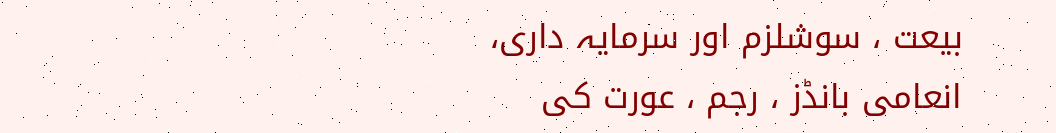بیعت ، سوشلزم اور سرمایہ داری، انعامی بانڈز ، رجم ، عورت کی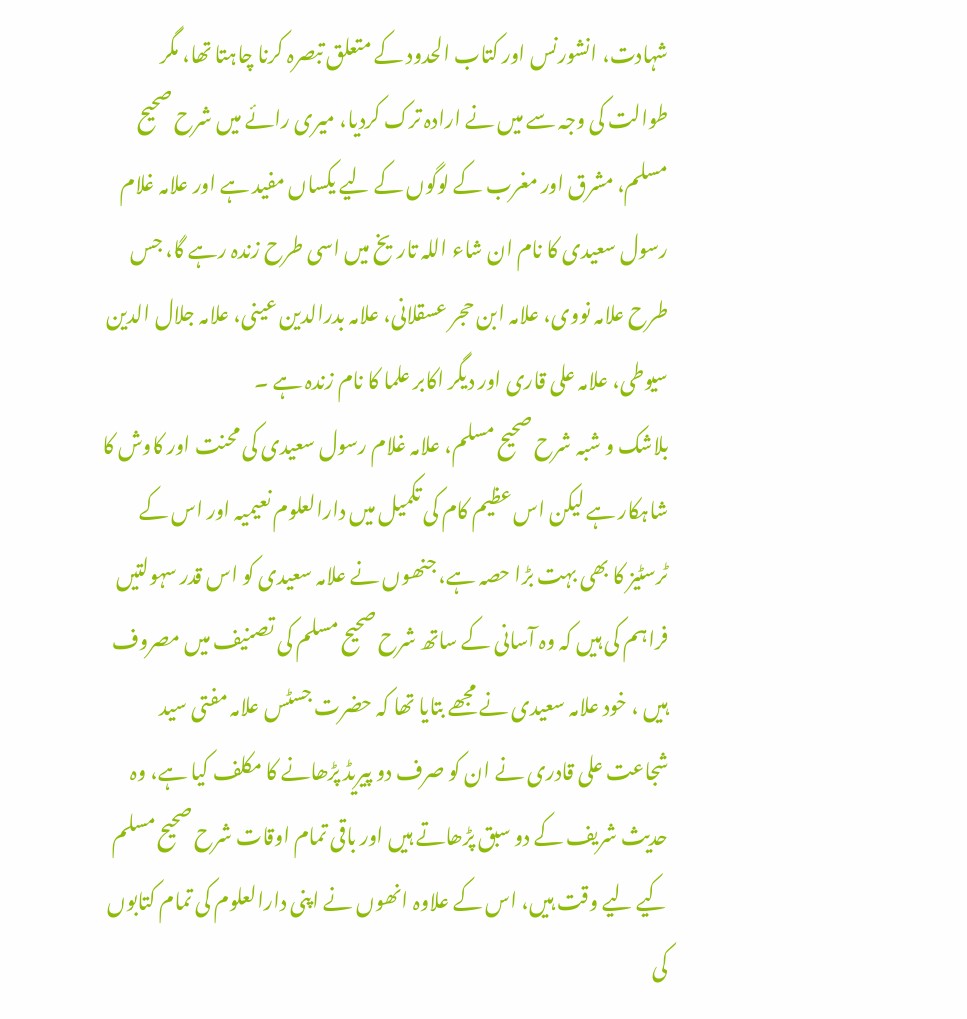شہادت، انشورنس اور کتاب الحدود کے متعلق تبصرہ کرنا چاہتا تھا، مگر طوالت کی وجہ سے میں نے ارادہ ترک کردیا، میری رائے میں شرح صحیح مسلم، مشرق اور مغرب کے لوگوں کے لیے یکساں مفید ہے اور علامہ غلام رسول سعیدی کا نام ان شاء اللہ تاریخ میں اسی طرح زندہ رہے گا، جس طرح علامہ نووی، علامہ ابن حجر عسقلانی، علامہ بدرالدین عینی، علامہ جلال الدین سیوطی، علامہ علی قاری اور دیگر اکابر علما کا نام زندہ ہے ۔
بلاشک و شبہ شرح صحیح مسلم، علامہ غلام رسول سعیدی کی محنت اور کاوش کا شاہکار ہے لیکن اس عظیم کام کی تکمیل میں دارالعلوم نعیمیہ اور اس کے ٹرسٹیز کا بھی بہت بڑا حصہ ہے، جنھوں نے علامہ سعیدی کو اس قدر سہولتیں فراہم کی ہیں کہ وہ آسانی کے ساتھ شرح صحیح مسلم کی تصنیف میں مصروف ہیں ، خود علامہ سعیدی نے مجھے بتایا تھا کہ حضرت جسٹس علامہ مفتی سید شجاعت علی قادری نے ان کو صرف دو پیریڈ پڑھانے کا مکلف کیا ہے، وہ حدیث شریف کے دو سبق پڑھاتے ہیں اور باقی تمام اوقات شرح صحیح مسلم کیے لیے وقت ہیں، اس کے علاوہ انھوں نے اپنی دارالعلوم کی تمام کتابوں کی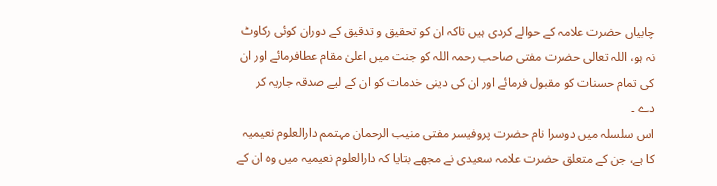چابیاں حضرت علامہ کے حوالے کردی ہیں تاکہ ان کو تحقیق و تدقیق کے دوران کوئی رکاوٹ نہ ہو، اللہ تعالی حضرت مفتی صاحب رحمہ اللہ کو جنت میں اعلیٰ مقام عطافرمائے اور ان کی تمام حسنات کو مقبول فرمائے اور ان کی دینی خدمات کو ان کے لیے صدقہ جاریہ کر دے ۔
اس سلسلہ میں دوسرا نام حضرت پروفیسر مفتی منیب الرحمان مہتمم دارالعلوم نعیمیہ کا ہے، جن کے متعلق حضرت علامہ سعیدی نے مجھے بتایا کہ دارالعلوم نعیمیہ میں وہ ان کے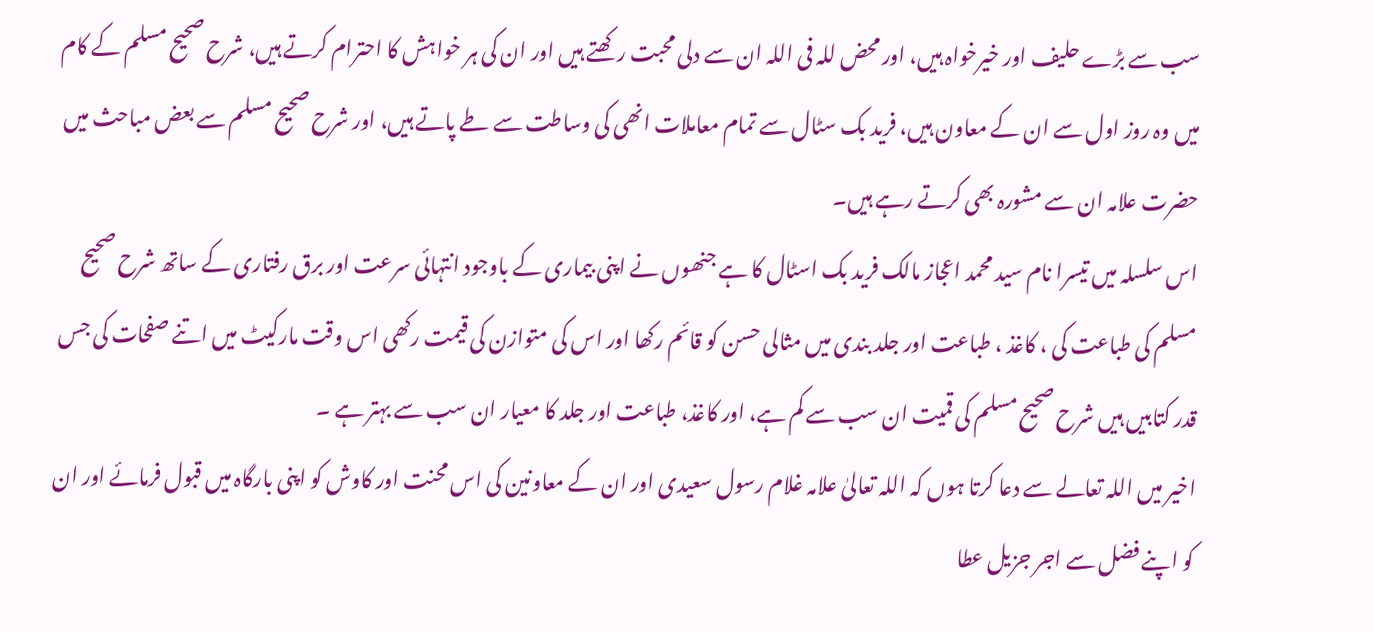سب سے بڑے حلیف اور خیرخواہ ہیں، اور محض للہ فی اللہ ان سے دلی محبت رکھتے ہیں اور ان کی ہر خواہش کا احترام کرتے ہیں، شرح صحیح مسلم کے کام میں وہ روز اول سے ان کے معاون ہیں، فرید بک سٹال سے تمام معاملات انھی کی وساطت سے طے پاتے ہیں، اور شرح صحیح مسلم سے بعض مباحث میں حضرت علامہ ان سے مشورہ بھی کرتے رہے ہیں۔
اس سلسلہ میں تیسرا نام سید محمد اعجاز مالک فرید بک اسٹال کا ہے جنھوں نے اپنی بیماری کے باوجود انتہائی سرعت اور برق رفتاری کے ساتھ شرح صحیح مسلم کی طباعت کی ، کاغذ ، طباعت اور جلد بندی میں مثالی حسن کو قائم رکھا اور اس کی متوازن کی قیمت رکھی اس وقت مارکیٹ میں اتنے صفحات کی جس قدر کتابیں ہیں شرح صحیح مسلم کی قمیت ان سب سے کم ہے، اور کاغذ، طباعت اور جلد کا معیار ان سب سے بہتر ہے ۔
اخیر میں اللہ تعالے سے دعا کرتا ہوں کہ اللہ تعالیٰ علامہ غلام رسول سعیدی اور ان کے معاونین کی اس محنت اور کاوش کو اپنی بارگاہ میں قبول فرمائے اور ان کو اپنے فضل سے اجر جزیل عطا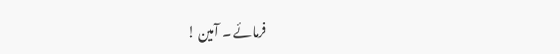فرمائے ۔ آمین !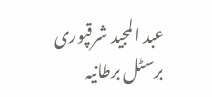عبد المجید شرقپوری برسٹل برطانیہ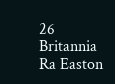26 Britannia Ra Easton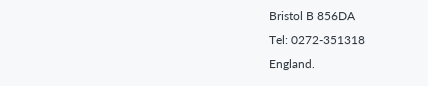Bristol B 856DA
Tel: 0272-351318
England.